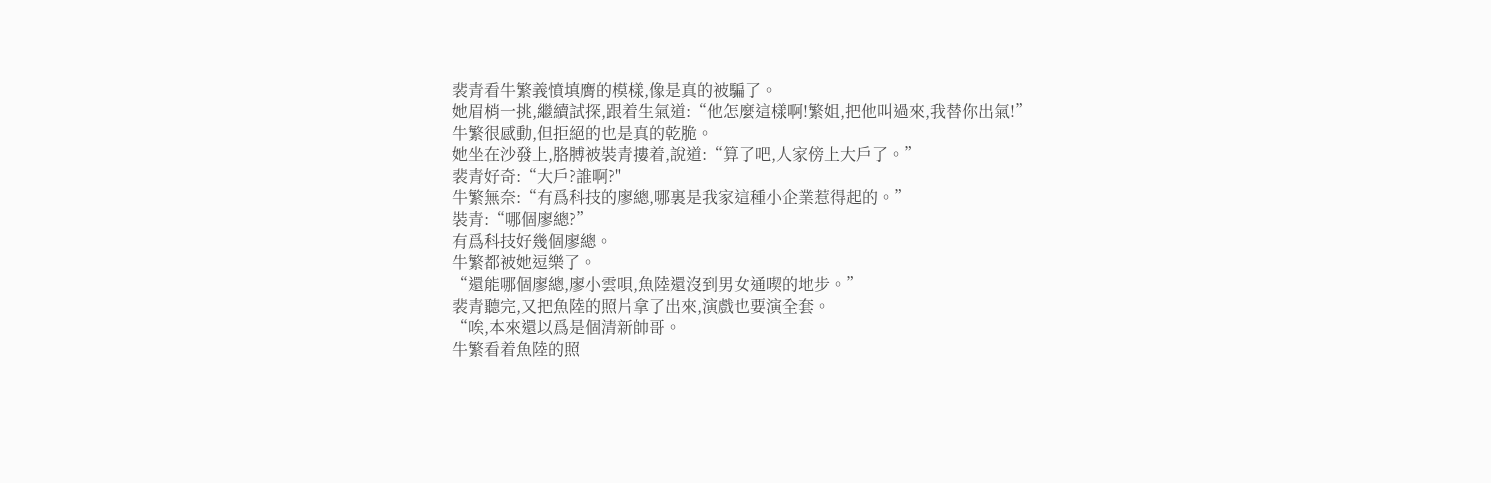裴青看牛繁義憤填膺的模樣,像是真的被騙了。
她眉梢一挑,繼續試探,跟着生氣道:“他怎麼這樣啊!繁姐,把他叫過來,我替你出氣!”
牛繁很感動,但拒絕的也是真的乾脆。
她坐在沙發上,胳膊被裝青摟着,說道:“算了吧,人家傍上大戶了。”
裴青好奇:“大戶?誰啊?"
牛繁無奈:“有爲科技的廖總,哪裏是我家這種小企業惹得起的。”
裝青:“哪個廖總?”
有爲科技好幾個廖總。
牛繁都被她逗樂了。
“還能哪個廖總,廖小雲唄,魚陸還沒到男女通喫的地步。”
裴青聽完,又把魚陸的照片拿了出來,演戲也要演全套。
“唉,本來還以爲是個清新帥哥。
牛繁看着魚陸的照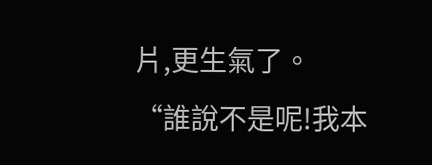片,更生氣了。
“誰說不是呢!我本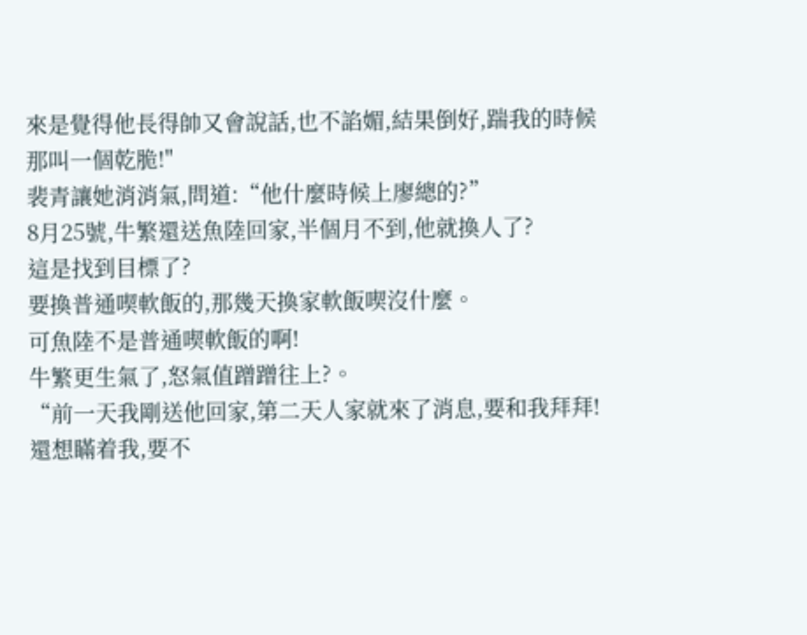來是覺得他長得帥又會說話,也不諂媚,結果倒好,踹我的時候那叫一個乾脆!"
裴青讓她消消氣,問道:“他什麼時候上廖總的?”
8月25號,牛繁還送魚陸回家,半個月不到,他就換人了?
這是找到目標了?
要換普通喫軟飯的,那幾天換家軟飯喫沒什麼。
可魚陸不是普通喫軟飯的啊!
牛繁更生氣了,怒氣值蹭蹭往上?。
“前一天我剛送他回家,第二天人家就來了消息,要和我拜拜!還想瞞着我,要不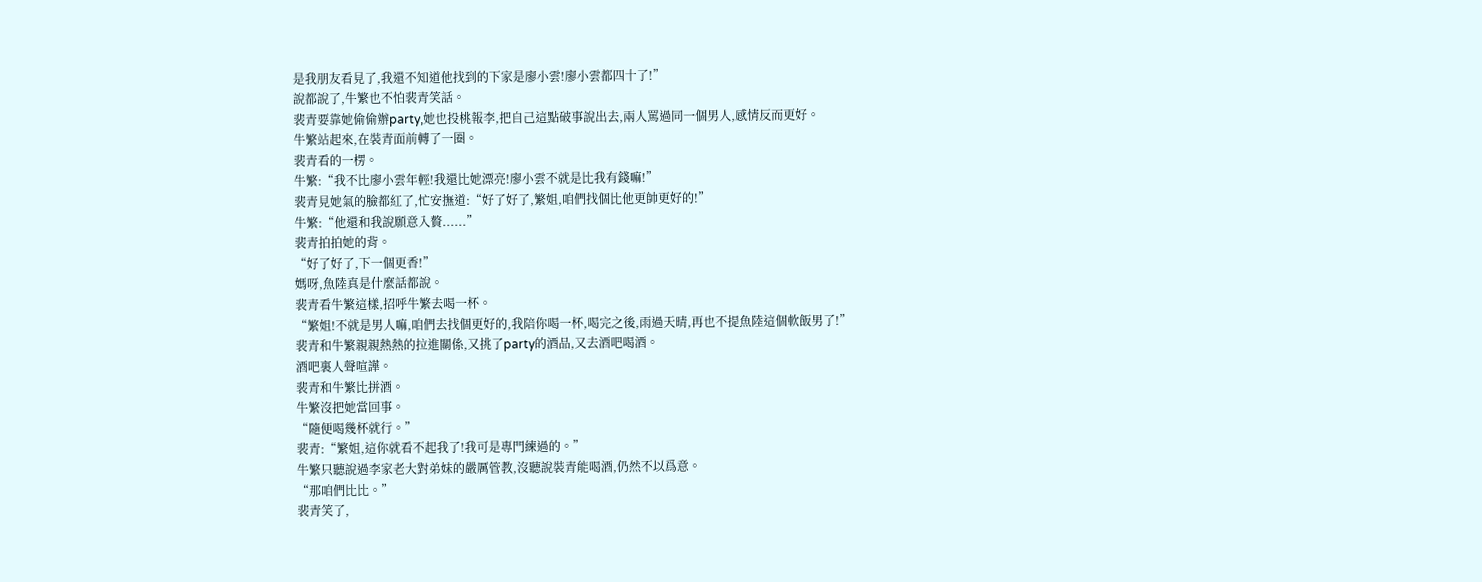是我朋友看見了,我還不知道他找到的下家是廖小雲!廖小雲都四十了!”
說都說了,牛繁也不怕裴青笑話。
裴青要靠她偷偷辦party,她也投桃報李,把自己這點破事說出去,兩人罵過同一個男人,感情反而更好。
牛繁站起來,在裝青面前轉了一圈。
裴青看的一楞。
牛繁:“我不比廖小雲年輕!我還比她漂亮!廖小雲不就是比我有錢嘛!”
裴青見她氣的臉都紅了,忙安撫道:“好了好了,繁姐,咱們找個比他更帥更好的!”
牛繁:“他還和我說願意入贅......”
裴青拍拍她的背。
“好了好了,下一個更香!”
媽呀,魚陸真是什麼話都說。
裴青看牛繁這樣,招呼牛繁去喝一杯。
“繁姐!不就是男人嘛,咱們去找個更好的,我陪你喝一杯,喝完之後,雨過天晴,再也不提魚陸這個軟飯男了!”
裴青和牛繁親親熱熱的拉進關係,又挑了party的酒品,又去酒吧喝酒。
酒吧裏人聲喧譁。
裴青和牛繁比拼酒。
牛繁沒把她當回事。
“隨便喝幾杯就行。”
裴青:“繁姐,這你就看不起我了!我可是專門練過的。”
牛繁只聽說過李家老大對弟妹的嚴厲管教,沒聽說裝青能喝酒,仍然不以爲意。
“那咱們比比。”
裴青笑了,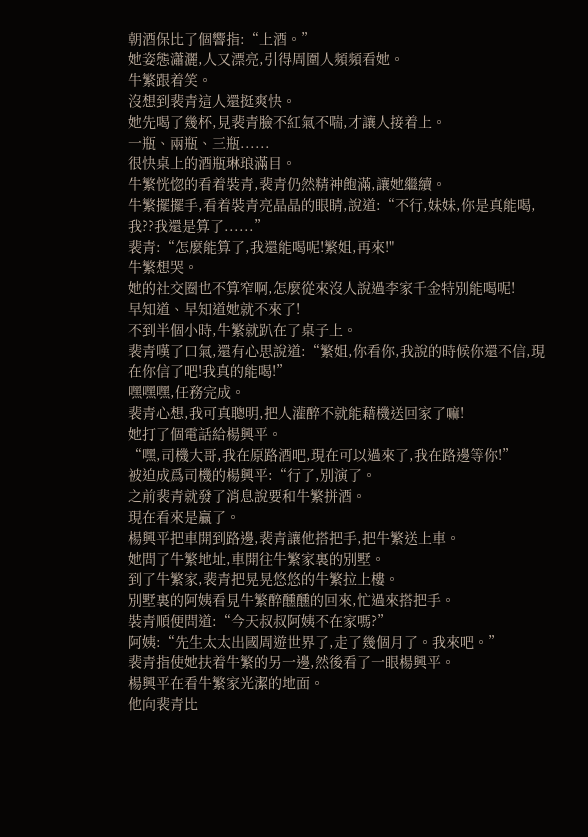朝酒保比了個響指:“上酒。”
她姿態瀟灑,人又漂亮,引得周圍人頻頻看她。
牛繁跟着笑。
沒想到裴青這人還挺爽快。
她先喝了幾杯,見裴青臉不紅氣不喘,才讓人接着上。
一瓶、兩瓶、三瓶......
很快桌上的酒瓶琳琅滿目。
牛繁恍惚的看着裝青,裴青仍然精神飽滿,讓她繼續。
牛繁擺擺手,看着裝青亮晶晶的眼睛,說道:“不行,妹妹,你是真能喝,我??我還是算了......”
裴青:“怎麼能算了,我還能喝呢!繁姐,再來!"
牛繁想哭。
她的社交圈也不算窄啊,怎麼從來沒人說過李家千金特別能喝呢!
早知道、早知道她就不來了!
不到半個小時,牛繁就趴在了桌子上。
裴青嘆了口氣,還有心思說道:“繁姐,你看你,我說的時候你還不信,現在你信了吧!我真的能喝!”
嘿嘿嘿,任務完成。
裴青心想,我可真聰明,把人灌醉不就能藉機送回家了嘛!
她打了個電話給楊興平。
“嘿,司機大哥,我在原路酒吧,現在可以過來了,我在路邊等你!”
被迫成爲司機的楊興平:“行了,別演了。
之前裴青就發了消息說要和牛繁拼酒。
現在看來是贏了。
楊興平把車開到路邊,裴青讓他搭把手,把牛繁送上車。
她問了牛繁地址,車開往牛繁家裏的別墅。
到了牛繁家,裴青把晃晃悠悠的牛繁拉上樓。
別墅裏的阿姨看見牛繁醉醺醺的回來,忙過來搭把手。
裝青順便問道:“今天叔叔阿姨不在家嗎?”
阿姨:“先生太太出國周遊世界了,走了幾個月了。我來吧。”
裴青指使她扶着牛繁的另一邊,然後看了一眼楊興平。
楊興平在看牛繁家光潔的地面。
他向裴青比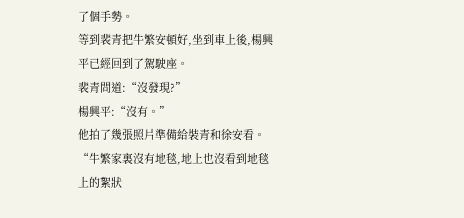了個手勢。
等到裴青把牛繁安頓好,坐到車上後,楊興平已經回到了駕駛座。
裴青問道:“沒發現?”
楊興平:“沒有。”
他拍了幾張照片準備給裝青和徐安看。
“牛繁家裏沒有地毯,地上也沒看到地毯上的絮狀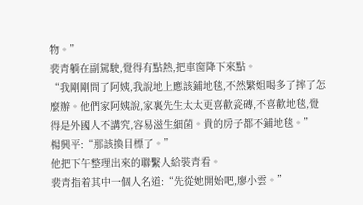物。”
裴青躺在副駕駛,覺得有點熱,把車窗降下來點。
“我剛剛問了阿姨,我說地上應該鋪地毯,不然繁姐喝多了摔了怎麼辦。他們家阿姨說,家裏先生太太更喜歡瓷磚,不喜歡地毯,覺得是外國人不講究,容易滋生細菌。貴的房子都不鋪地毯。”
楊興平:“那該換目標了。”
他把下午整理出來的聯繫人給裝青看。
裴青指着其中一個人名道:“先從她開始吧,廖小雲。”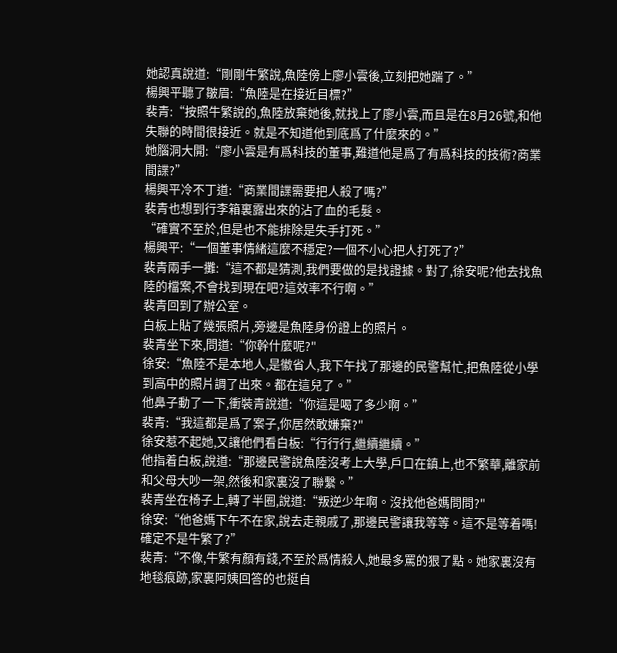她認真說道:“剛剛牛繁說,魚陸傍上廖小雲後,立刻把她踹了。”
楊興平聽了皺眉:“魚陸是在接近目標?”
裴青:“按照牛繁說的,魚陸放棄她後,就找上了廖小雲,而且是在8月26號,和他失聯的時間很接近。就是不知道他到底爲了什麼來的。”
她腦洞大開:“廖小雲是有爲科技的董事,難道他是爲了有爲科技的技術?商業間諜?”
楊興平冷不丁道:“商業間諜需要把人殺了嗎?”
裴青也想到行李箱裏露出來的沾了血的毛髮。
“確實不至於,但是也不能排除是失手打死。”
楊興平:“一個董事情緒這麼不穩定?一個不小心把人打死了?”
裴青兩手一攤:“這不都是猜測,我們要做的是找證據。對了,徐安呢?他去找魚陸的檔案,不會找到現在吧?這效率不行啊。”
裴青回到了辦公室。
白板上貼了幾張照片,旁邊是魚陸身份證上的照片。
裴青坐下來,問道:“你幹什麼呢?"
徐安:“魚陸不是本地人,是徽省人,我下午找了那邊的民警幫忙,把魚陸從小學到高中的照片調了出來。都在這兒了。”
他鼻子動了一下,衝裝青說道:“你這是喝了多少啊。”
裴青:“我這都是爲了案子,你居然敢嫌棄?"
徐安惹不起她,又讓他們看白板:“行行行,繼續繼續。”
他指着白板,說道:“那邊民警說魚陸沒考上大學,戶口在鎮上,也不繁華,離家前和父母大吵一架,然後和家裏沒了聯繫。”
裴青坐在椅子上,轉了半圈,說道:“叛逆少年啊。沒找他爸媽問問?"
徐安:“他爸媽下午不在家,說去走親戚了,那邊民警讓我等等。這不是等着嗎!確定不是牛繁了?”
裴青:“不像,牛繁有顏有錢,不至於爲情殺人,她最多罵的狠了點。她家裏沒有地毯痕跡,家裏阿姨回答的也挺自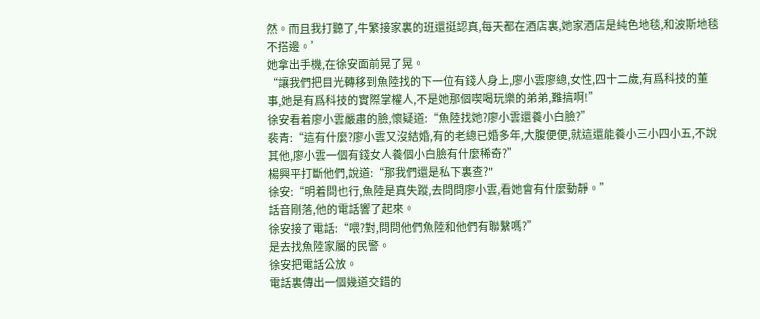然。而且我打聽了,牛繁接家裏的班還挺認真,每天都在酒店裏,她家酒店是純色地毯,和波斯地毯不搭邊。’
她拿出手機,在徐安面前晃了晃。
“讓我們把目光轉移到魚陸找的下一位有錢人身上,廖小雲廖總,女性,四十二歲,有爲科技的董事,她是有爲科技的實際掌權人,不是她那個喫喝玩樂的弟弟,難搞啊!”
徐安看着廖小雲嚴肅的臉,懷疑道:“魚陸找她?廖小雲還養小白臉?”
裴青:“這有什麼?廖小雲又沒結婚,有的老總已婚多年,大腹便便,就這還能養小三小四小五,不說其他,廖小雲一個有錢女人養個小白臉有什麼稀奇?”
楊興平打斷他們,說道:“那我們還是私下裏查?"
徐安:“明着問也行,魚陸是真失蹤,去問問廖小雲,看她會有什麼動靜。”
話音剛落,他的電話響了起來。
徐安接了電話:“喂?對,問問他們魚陸和他們有聯繫嗎?”
是去找魚陸家屬的民警。
徐安把電話公放。
電話裏傳出一個幾道交錯的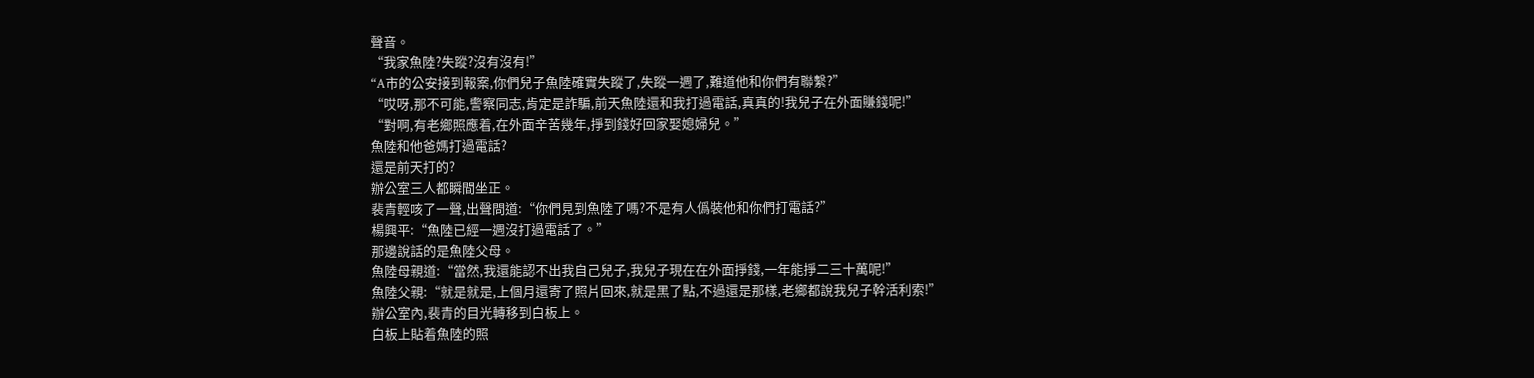聲音。
“我家魚陸?失蹤?沒有沒有!”
“A市的公安接到報案,你們兒子魚陸確實失蹤了,失蹤一週了,難道他和你們有聯繫?”
“哎呀,那不可能,警察同志,肯定是詐騙,前天魚陸還和我打過電話,真真的!我兒子在外面賺錢呢!”
“對啊,有老鄉照應着,在外面辛苦幾年,掙到錢好回家娶媳婦兒。”
魚陸和他爸媽打過電話?
還是前天打的?
辦公室三人都瞬間坐正。
裴青輕咳了一聲,出聲問道:“你們見到魚陸了嗎?不是有人僞裝他和你們打電話?”
楊興平:“魚陸已經一週沒打過電話了。”
那邊說話的是魚陸父母。
魚陸母親道:“當然,我還能認不出我自己兒子,我兒子現在在外面掙錢,一年能掙二三十萬呢!”
魚陸父親:“就是就是,上個月還寄了照片回來,就是黑了點,不過還是那樣,老鄉都說我兒子幹活利索!”
辦公室內,裴青的目光轉移到白板上。
白板上貼着魚陸的照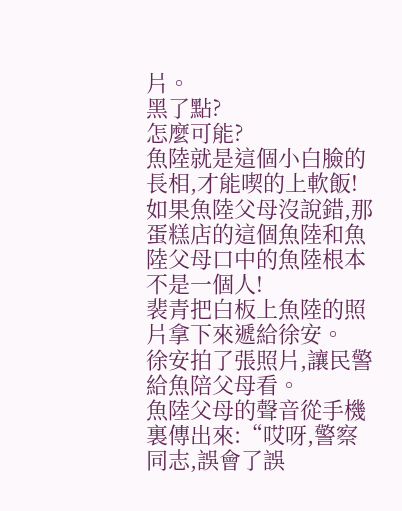片。
黑了點?
怎麼可能?
魚陸就是這個小白臉的長相,才能喫的上軟飯!
如果魚陸父母沒說錯,那蛋糕店的這個魚陸和魚陸父母口中的魚陸根本不是一個人!
裴青把白板上魚陸的照片拿下來遞給徐安。
徐安拍了張照片,讓民警給魚陪父母看。
魚陸父母的聲音從手機裏傳出來:“哎呀,警察同志,誤會了誤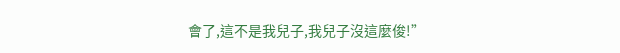會了,這不是我兒子,我兒子沒這麼俊!”